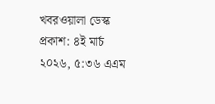খবরওয়ালা ডেস্ক
প্রকাশ: ৪ই মার্চ ২০২৬, ৫:৩৬ এএম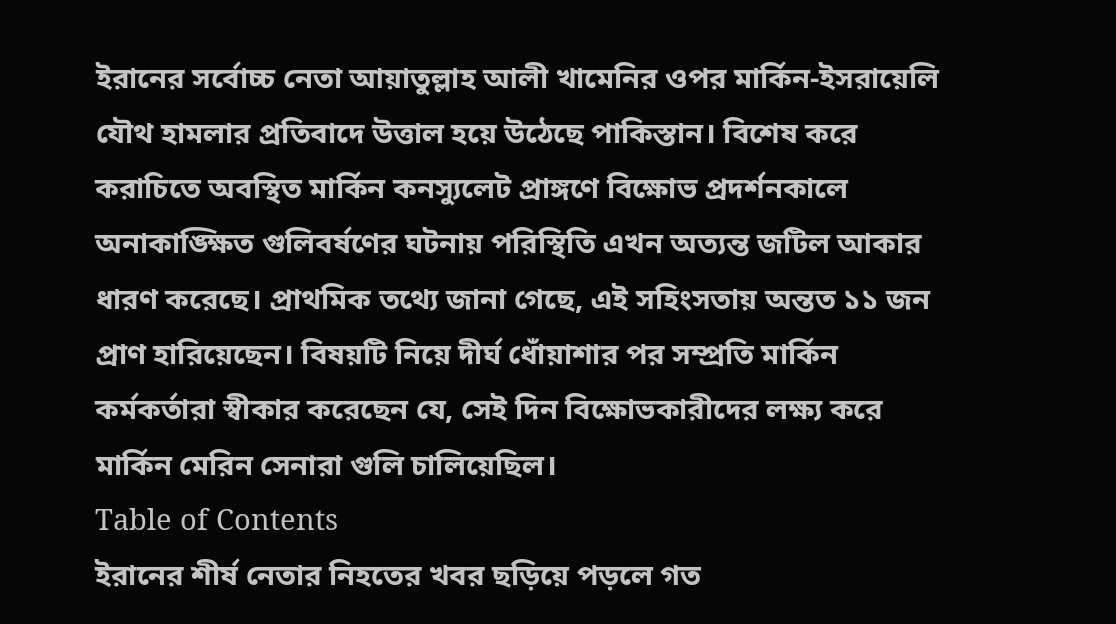ইরানের সর্বোচ্চ নেতা আয়াতুল্লাহ আলী খামেনির ওপর মার্কিন-ইসরায়েলি যৌথ হামলার প্রতিবাদে উত্তাল হয়ে উঠেছে পাকিস্তান। বিশেষ করে করাচিতে অবস্থিত মার্কিন কনস্যুলেট প্রাঙ্গণে বিক্ষোভ প্রদর্শনকালে অনাকাঙ্ক্ষিত গুলিবর্ষণের ঘটনায় পরিস্থিতি এখন অত্যন্ত জটিল আকার ধারণ করেছে। প্রাথমিক তথ্যে জানা গেছে, এই সহিংসতায় অন্তত ১১ জন প্রাণ হারিয়েছেন। বিষয়টি নিয়ে দীর্ঘ ধোঁয়াশার পর সম্প্রতি মার্কিন কর্মকর্তারা স্বীকার করেছেন যে, সেই দিন বিক্ষোভকারীদের লক্ষ্য করে মার্কিন মেরিন সেনারা গুলি চালিয়েছিল।
Table of Contents
ইরানের শীর্ষ নেতার নিহতের খবর ছড়িয়ে পড়লে গত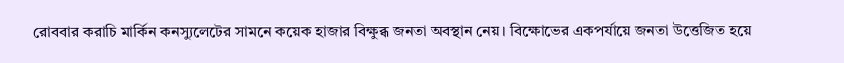রোববার করাচি মার্কিন কনস্যুলেটের সামনে কয়েক হাজার বিক্ষুব্ধ জনতা অবস্থান নেয়। বিক্ষোভের একপর্যায়ে জনতা উত্তেজিত হয়ে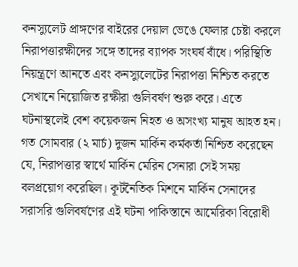কনস্যুলেট প্রাঙ্গণের বাইরের দেয়াল ভেঙে ফেলার চেষ্টা করলে নিরাপত্তারক্ষীদের সঙ্গে তাদের ব্যাপক সংঘর্ষ বাঁধে। পরিস্থিতি নিয়ন্ত্রণে আনতে এবং কনস্যুলেটের নিরাপত্তা নিশ্চিত করতে সেখানে নিয়োজিত রক্ষীরা গুলিবর্ষণ শুরু করে। এতে ঘটনাস্থলেই বেশ কয়েকজন নিহত ও অসংখ্য মানুষ আহত হন।
গত সোমবার (২ মার্চ) দুজন মার্কিন কর্মকর্তা নিশ্চিত করেছেন যে, নিরাপত্তার স্বার্থে মার্কিন মেরিন সেনারা সেই সময় বলপ্রয়োগ করেছিল। কূটনৈতিক মিশনে মার্কিন সেনাদের সরাসরি গুলিবর্ষণের এই ঘটনা পাকিস্তানে আমেরিকা বিরোধী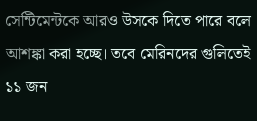সেন্টিমেন্টকে আরও উসকে দিতে পারে বলে আশঙ্কা করা হচ্ছে। তবে মেরিনদের গুলিতেই ১১ জন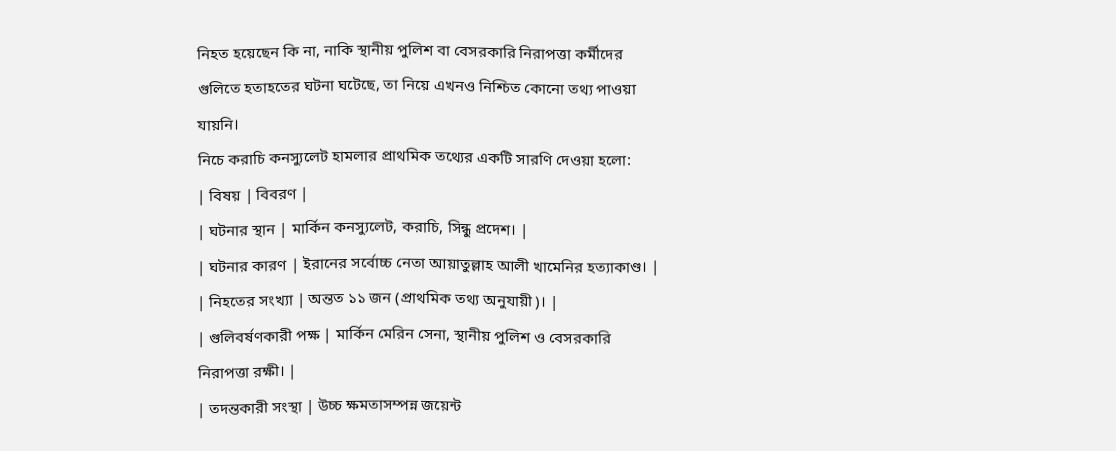নিহত হয়েছেন কি না, নাকি স্থানীয় পুলিশ বা বেসরকারি নিরাপত্তা কর্মীদের গুলিতে হতাহতের ঘটনা ঘটেছে, তা নিয়ে এখনও নিশ্চিত কোনো তথ্য পাওয়া যায়নি।
নিচে করাচি কনস্যুলেট হামলার প্রাথমিক তথ্যের একটি সারণি দেওয়া হলো:
| বিষয় | বিবরণ |
| ঘটনার স্থান | মার্কিন কনস্যুলেট, করাচি, সিন্ধু প্রদেশ। |
| ঘটনার কারণ | ইরানের সর্বোচ্চ নেতা আয়াতুল্লাহ আলী খামেনির হত্যাকাণ্ড। |
| নিহতের সংখ্যা | অন্তত ১১ জন (প্রাথমিক তথ্য অনুযায়ী)। |
| গুলিবর্ষণকারী পক্ষ | মার্কিন মেরিন সেনা, স্থানীয় পুলিশ ও বেসরকারি নিরাপত্তা রক্ষী। |
| তদন্তকারী সংস্থা | উচ্চ ক্ষমতাসম্পন্ন জয়েন্ট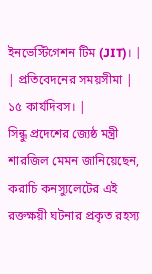ইনভেস্টিগেশন টিম (JIT)। |
| প্রতিবেদনের সময়সীমা | ১৫ কার্যদিবস। |
সিন্ধু প্রদেশের জ্যেষ্ঠ মন্ত্রী শারজিল মেমন জানিয়েছেন, করাচি কনস্যুলেটের এই রক্তক্ষয়ী ঘটনার প্রকৃত রহস্য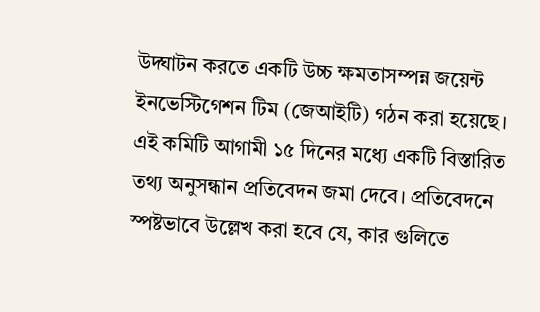উদ্ঘাটন করতে একটি উচ্চ ক্ষমতাসম্পন্ন জয়েন্ট ইনভেস্টিগেশন টিম (জেআইটি) গঠন করা হয়েছে। এই কমিটি আগামী ১৫ দিনের মধ্যে একটি বিস্তারিত তথ্য অনুসন্ধান প্রতিবেদন জমা দেবে। প্রতিবেদনে স্পষ্টভাবে উল্লেখ করা হবে যে, কার গুলিতে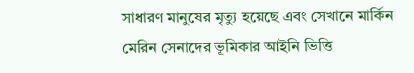সাধারণ মানুষের মৃত্যু হয়েছে এবং সেখানে মার্কিন মেরিন সেনাদের ভূমিকার আইনি ভিত্তি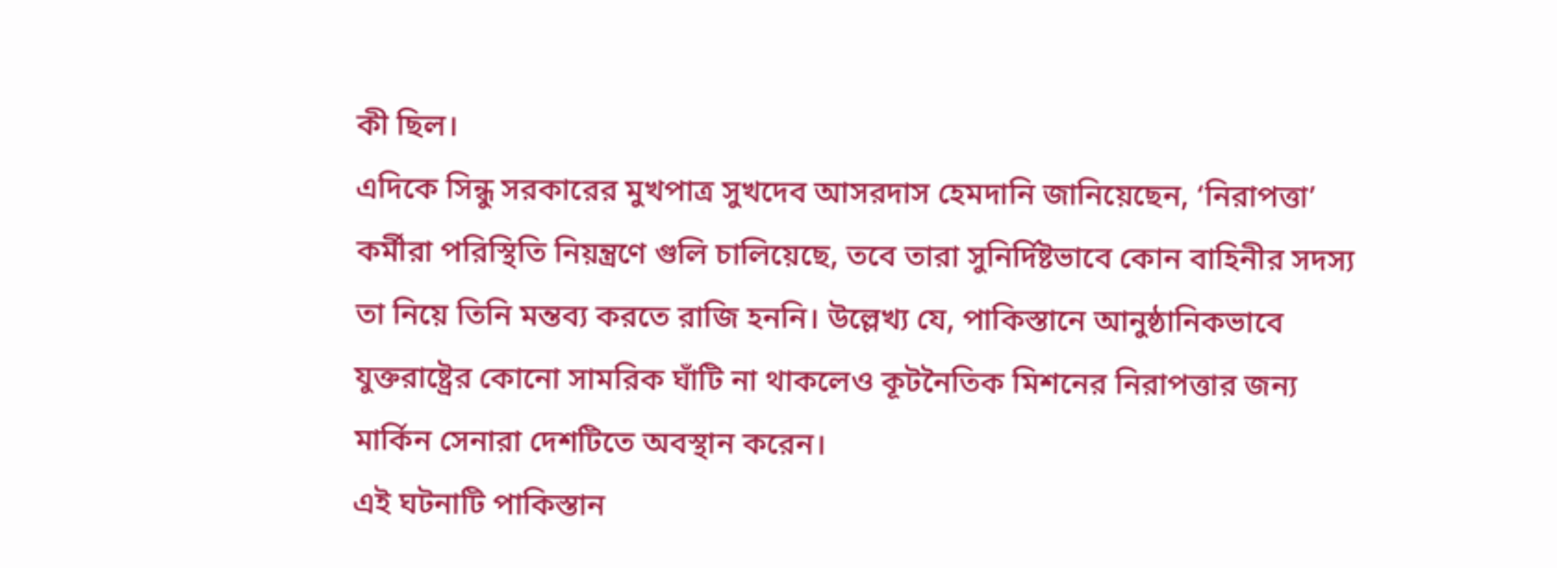কী ছিল।
এদিকে সিন্ধু সরকারের মুখপাত্র সুখদেব আসরদাস হেমদানি জানিয়েছেন, ‘নিরাপত্তা’ কর্মীরা পরিস্থিতি নিয়ন্ত্রণে গুলি চালিয়েছে, তবে তারা সুনির্দিষ্টভাবে কোন বাহিনীর সদস্য তা নিয়ে তিনি মন্তব্য করতে রাজি হননি। উল্লেখ্য যে, পাকিস্তানে আনুষ্ঠানিকভাবে যুক্তরাষ্ট্রের কোনো সামরিক ঘাঁটি না থাকলেও কূটনৈতিক মিশনের নিরাপত্তার জন্য মার্কিন সেনারা দেশটিতে অবস্থান করেন।
এই ঘটনাটি পাকিস্তান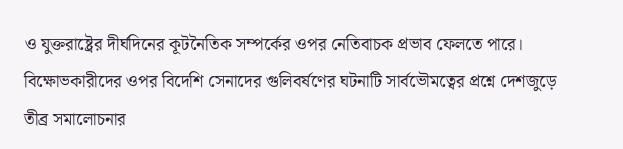ও যুক্তরাষ্ট্রের দীর্ঘদিনের কূটনৈতিক সম্পর্কের ওপর নেতিবাচক প্রভাব ফেলতে পারে। বিক্ষোভকারীদের ওপর বিদেশি সেনাদের গুলিবর্ষণের ঘটনাটি সার্বভৌমত্বের প্রশ্নে দেশজুড়ে তীব্র সমালোচনার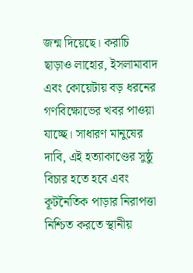জন্ম দিয়েছে। করাচি ছাড়াও লাহোর, ইসলামাবাদ এবং কোয়েটায় বড় ধরনের গণবিক্ষোভের খবর পাওয়া যাচ্ছে। সাধারণ মানুষের দাবি, এই হত্যাকাণ্ডের সুষ্ঠু বিচার হতে হবে এবং কূটনৈতিক পাড়ার নিরাপত্তা নিশ্চিত করতে স্থানীয়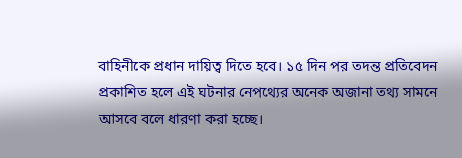বাহিনীকে প্রধান দায়িত্ব দিতে হবে। ১৫ দিন পর তদন্ত প্রতিবেদন প্রকাশিত হলে এই ঘটনার নেপথ্যের অনেক অজানা তথ্য সামনে আসবে বলে ধারণা করা হচ্ছে।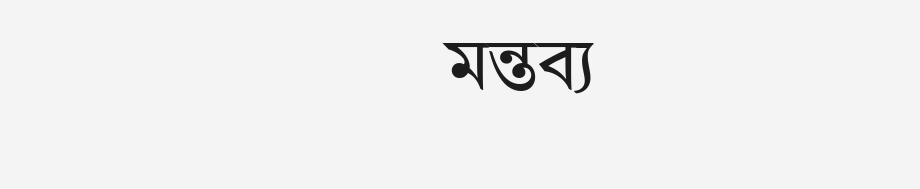মন্তব্য